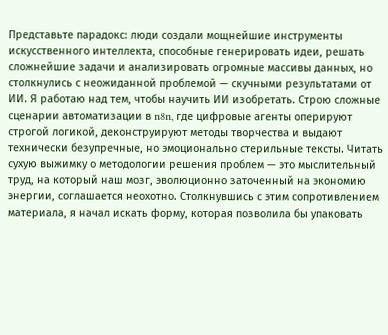Представьте парадокс: люди создали мощнейшие инструменты искусственного интеллекта, способные генерировать идеи, решать сложнейшие задачи и анализировать огромные массивы данных, но столкнулись с неожиданной проблемой — скучными результатами от ИИ. Я работаю над тем, чтобы научить ИИ изобретать. Строю сложные сценарии автоматизации в n8n, где цифровые агенты оперируют строгой логикой, деконструируют методы творчества и выдают технически безупречные, но эмоционально стерильные тексты. Читать сухую выжимку о методологии решения проблем — это мыслительный труд, на который наш мозг, эволюционно заточенный на экономию энергии, соглашается неохотно. Столкнувшись с этим сопротивлением материала, я начал искать форму, которая позволила бы упаковать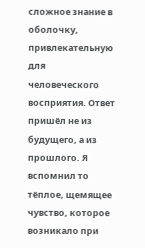сложное знание в оболочку, привлекательную для человеческого восприятия. Ответ пришёл не из будущего, а из прошлого. Я вспомнил то тёплое, щемящее чувство, которое возникало при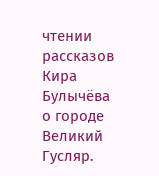чтении рассказов Кира Булычёва о городе Великий Гусляр.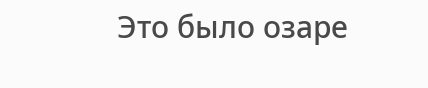Это было озаре